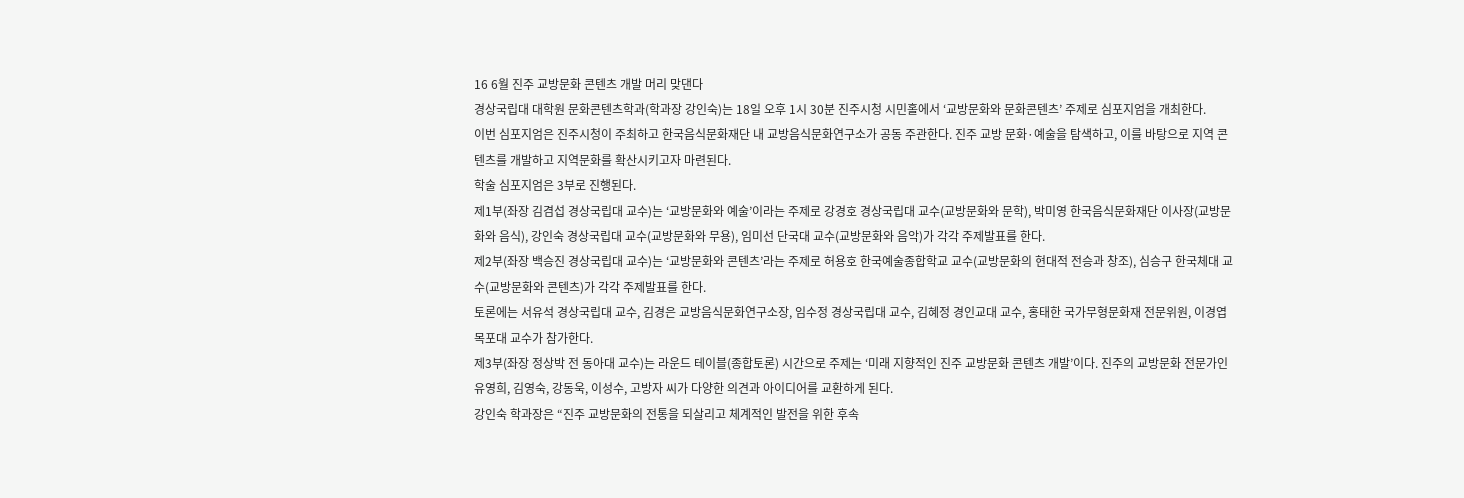16 6월 진주 교방문화 콘텐츠 개발 머리 맞댄다
경상국립대 대학원 문화콘텐츠학과(학과장 강인숙)는 18일 오후 1시 30분 진주시청 시민홀에서 ‘교방문화와 문화콘텐츠’ 주제로 심포지엄을 개최한다.
이번 심포지엄은 진주시청이 주최하고 한국음식문화재단 내 교방음식문화연구소가 공동 주관한다. 진주 교방 문화·예술을 탐색하고, 이를 바탕으로 지역 콘텐츠를 개발하고 지역문화를 확산시키고자 마련된다.
학술 심포지엄은 3부로 진행된다.
제1부(좌장 김겸섭 경상국립대 교수)는 ‘교방문화와 예술’이라는 주제로 강경호 경상국립대 교수(교방문화와 문학), 박미영 한국음식문화재단 이사장(교방문화와 음식), 강인숙 경상국립대 교수(교방문화와 무용), 임미선 단국대 교수(교방문화와 음악)가 각각 주제발표를 한다.
제2부(좌장 백승진 경상국립대 교수)는 ‘교방문화와 콘텐츠’라는 주제로 허용호 한국예술종합학교 교수(교방문화의 현대적 전승과 창조), 심승구 한국체대 교수(교방문화와 콘텐츠)가 각각 주제발표를 한다.
토론에는 서유석 경상국립대 교수, 김경은 교방음식문화연구소장, 임수정 경상국립대 교수, 김혜정 경인교대 교수, 홍태한 국가무형문화재 전문위원, 이경엽 목포대 교수가 참가한다.
제3부(좌장 정상박 전 동아대 교수)는 라운드 테이블(종합토론) 시간으로 주제는 ‘미래 지향적인 진주 교방문화 콘텐츠 개발’이다. 진주의 교방문화 전문가인 유영희, 김영숙, 강동욱, 이성수, 고방자 씨가 다양한 의견과 아이디어를 교환하게 된다.
강인숙 학과장은 “진주 교방문화의 전통을 되살리고 체계적인 발전을 위한 후속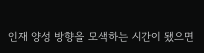인재 양성 방향을 모색하는 시간이 됐으면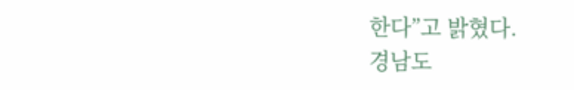한다”고 밝혔다.
경남도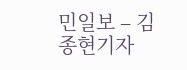민일보 – 김종현기자